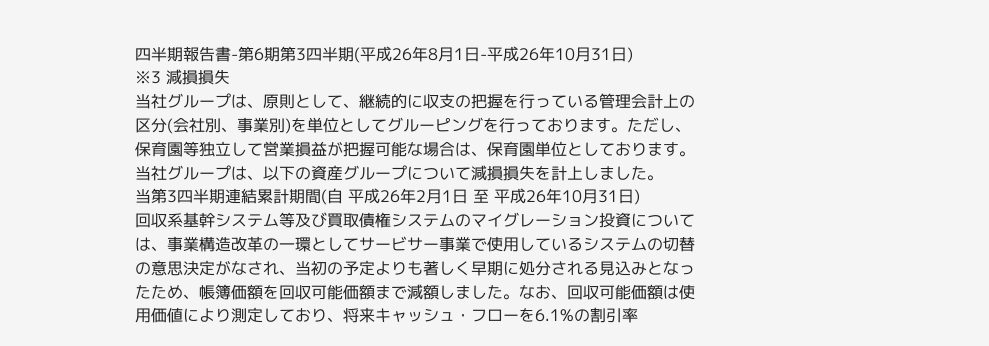四半期報告書-第6期第3四半期(平成26年8月1日-平成26年10月31日)
※3 減損損失
当社グループは、原則として、継続的に収支の把握を行っている管理会計上の区分(会社別、事業別)を単位としてグルーピングを行っております。ただし、保育園等独立して営業損益が把握可能な場合は、保育園単位としております。
当社グループは、以下の資産グループについて減損損失を計上しました。
当第3四半期連結累計期間(自 平成26年2月1日 至 平成26年10月31日)
回収系基幹システム等及び買取債権システムのマイグレーション投資については、事業構造改革の一環としてサービサー事業で使用しているシステムの切替の意思決定がなされ、当初の予定よりも著しく早期に処分される見込みとなったため、帳簿価額を回収可能価額まで減額しました。なお、回収可能価額は使用価値により測定しており、将来キャッシュ・フローを6.1%の割引率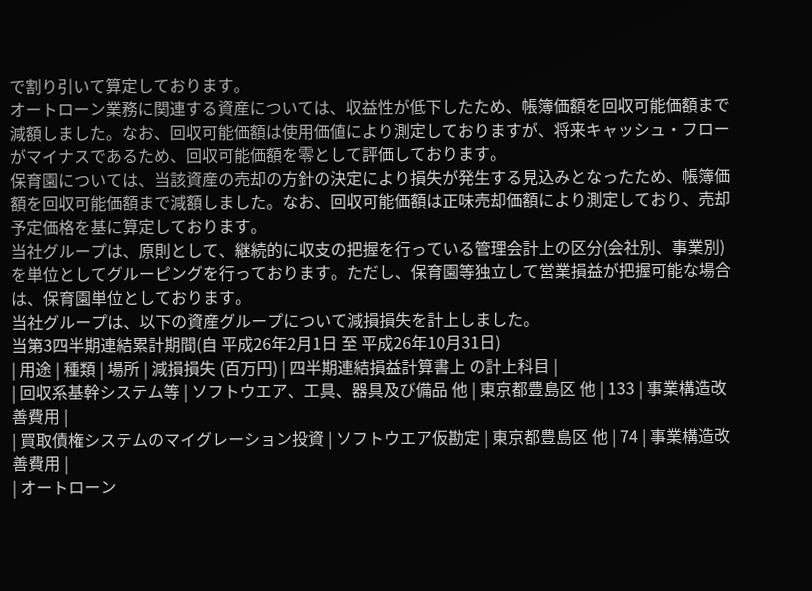で割り引いて算定しております。
オートローン業務に関連する資産については、収益性が低下したため、帳簿価額を回収可能価額まで減額しました。なお、回収可能価額は使用価値により測定しておりますが、将来キャッシュ・フローがマイナスであるため、回収可能価額を零として評価しております。
保育園については、当該資産の売却の方針の決定により損失が発生する見込みとなったため、帳簿価額を回収可能価額まで減額しました。なお、回収可能価額は正味売却価額により測定しており、売却予定価格を基に算定しております。
当社グループは、原則として、継続的に収支の把握を行っている管理会計上の区分(会社別、事業別)を単位としてグルーピングを行っております。ただし、保育園等独立して営業損益が把握可能な場合は、保育園単位としております。
当社グループは、以下の資産グループについて減損損失を計上しました。
当第3四半期連結累計期間(自 平成26年2月1日 至 平成26年10月31日)
| 用途 | 種類 | 場所 | 減損損失 (百万円) | 四半期連結損益計算書上 の計上科目 |
| 回収系基幹システム等 | ソフトウエア、工具、器具及び備品 他 | 東京都豊島区 他 | 133 | 事業構造改善費用 |
| 買取債権システムのマイグレーション投資 | ソフトウエア仮勘定 | 東京都豊島区 他 | 74 | 事業構造改善費用 |
| オートローン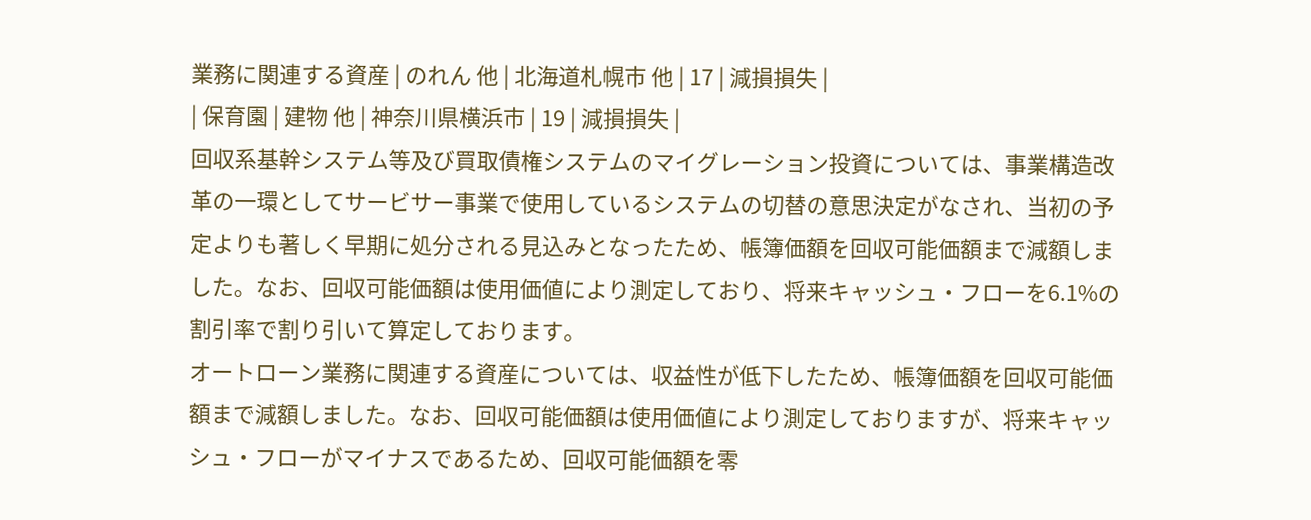業務に関連する資産 | のれん 他 | 北海道札幌市 他 | 17 | 減損損失 |
| 保育園 | 建物 他 | 神奈川県横浜市 | 19 | 減損損失 |
回収系基幹システム等及び買取債権システムのマイグレーション投資については、事業構造改革の一環としてサービサー事業で使用しているシステムの切替の意思決定がなされ、当初の予定よりも著しく早期に処分される見込みとなったため、帳簿価額を回収可能価額まで減額しました。なお、回収可能価額は使用価値により測定しており、将来キャッシュ・フローを6.1%の割引率で割り引いて算定しております。
オートローン業務に関連する資産については、収益性が低下したため、帳簿価額を回収可能価額まで減額しました。なお、回収可能価額は使用価値により測定しておりますが、将来キャッシュ・フローがマイナスであるため、回収可能価額を零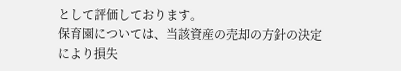として評価しております。
保育園については、当該資産の売却の方針の決定により損失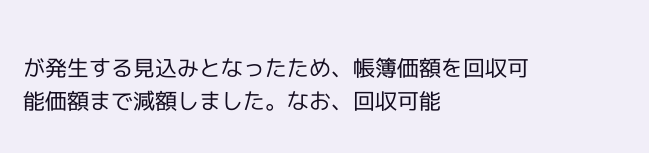が発生する見込みとなったため、帳簿価額を回収可能価額まで減額しました。なお、回収可能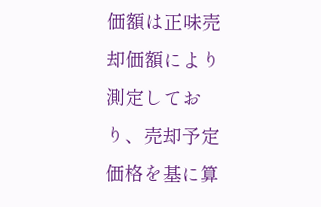価額は正味売却価額により測定しており、売却予定価格を基に算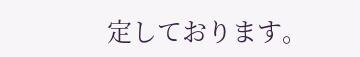定しております。